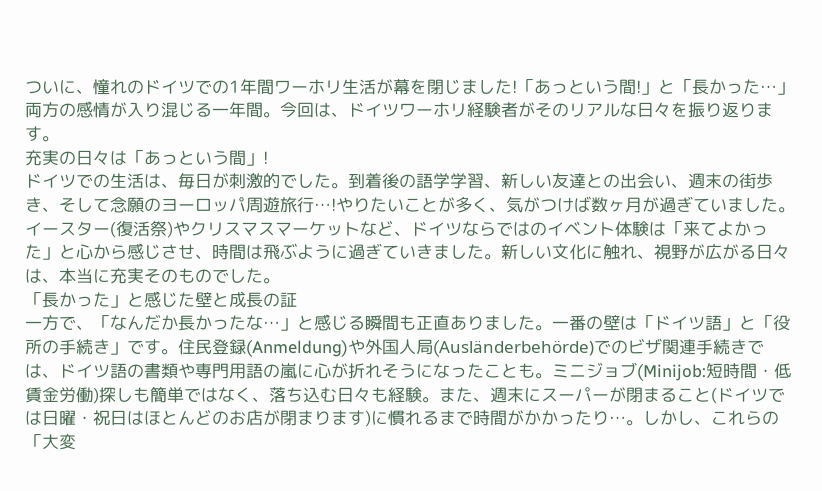ついに、憧れのドイツでの1年間ワーホリ生活が幕を閉じました!「あっという間!」と「長かった…」両方の感情が入り混じる一年間。今回は、ドイツワーホリ経験者がそのリアルな日々を振り返ります。
充実の日々は「あっという間」!
ドイツでの生活は、毎日が刺激的でした。到着後の語学学習、新しい友達との出会い、週末の街歩き、そして念願のヨーロッパ周遊旅行…!やりたいことが多く、気がつけば数ヶ月が過ぎていました。イースター(復活祭)やクリスマスマーケットなど、ドイツならではのイベント体験は「来てよかった」と心から感じさせ、時間は飛ぶように過ぎていきました。新しい文化に触れ、視野が広がる日々は、本当に充実そのものでした。
「長かった」と感じた壁と成長の証
一方で、「なんだか長かったな…」と感じる瞬間も正直ありました。一番の壁は「ドイツ語」と「役所の手続き」です。住民登録(Anmeldung)や外国人局(Ausländerbehörde)でのビザ関連手続きでは、ドイツ語の書類や専門用語の嵐に心が折れそうになったことも。ミニジョブ(Minijob:短時間・低賃金労働)探しも簡単ではなく、落ち込む日々も経験。また、週末にスーパーが閉まること(ドイツでは日曜・祝日はほとんどのお店が閉まります)に慣れるまで時間がかかったり…。しかし、これらの「大変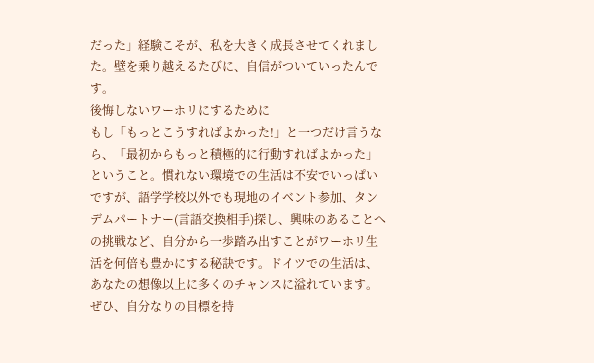だった」経験こそが、私を大きく成長させてくれました。壁を乗り越えるたびに、自信がついていったんです。
後悔しないワーホリにするために
もし「もっとこうすればよかった!」と一つだけ言うなら、「最初からもっと積極的に行動すればよかった」ということ。慣れない環境での生活は不安でいっぱいですが、語学学校以外でも現地のイベント参加、タンデムパートナー(言語交換相手)探し、興味のあることへの挑戦など、自分から一歩踏み出すことがワーホリ生活を何倍も豊かにする秘訣です。ドイツでの生活は、あなたの想像以上に多くのチャンスに溢れています。ぜひ、自分なりの目標を持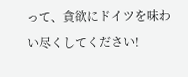って、貪欲にドイツを味わい尽くしてください!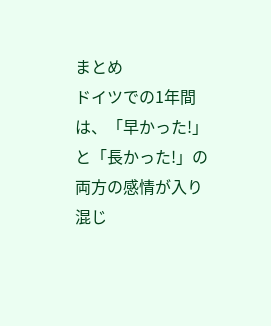まとめ
ドイツでの1年間は、「早かった!」と「長かった!」の両方の感情が入り混じ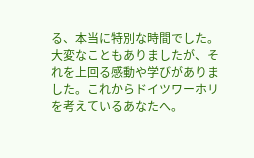る、本当に特別な時間でした。大変なこともありましたが、それを上回る感動や学びがありました。これからドイツワーホリを考えているあなたへ。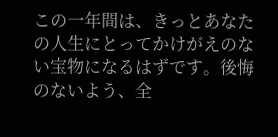この一年間は、きっとあなたの人生にとってかけがえのない宝物になるはずです。後悔のないよう、全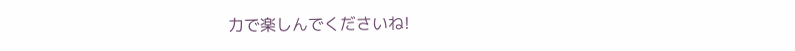力で楽しんでくださいね!